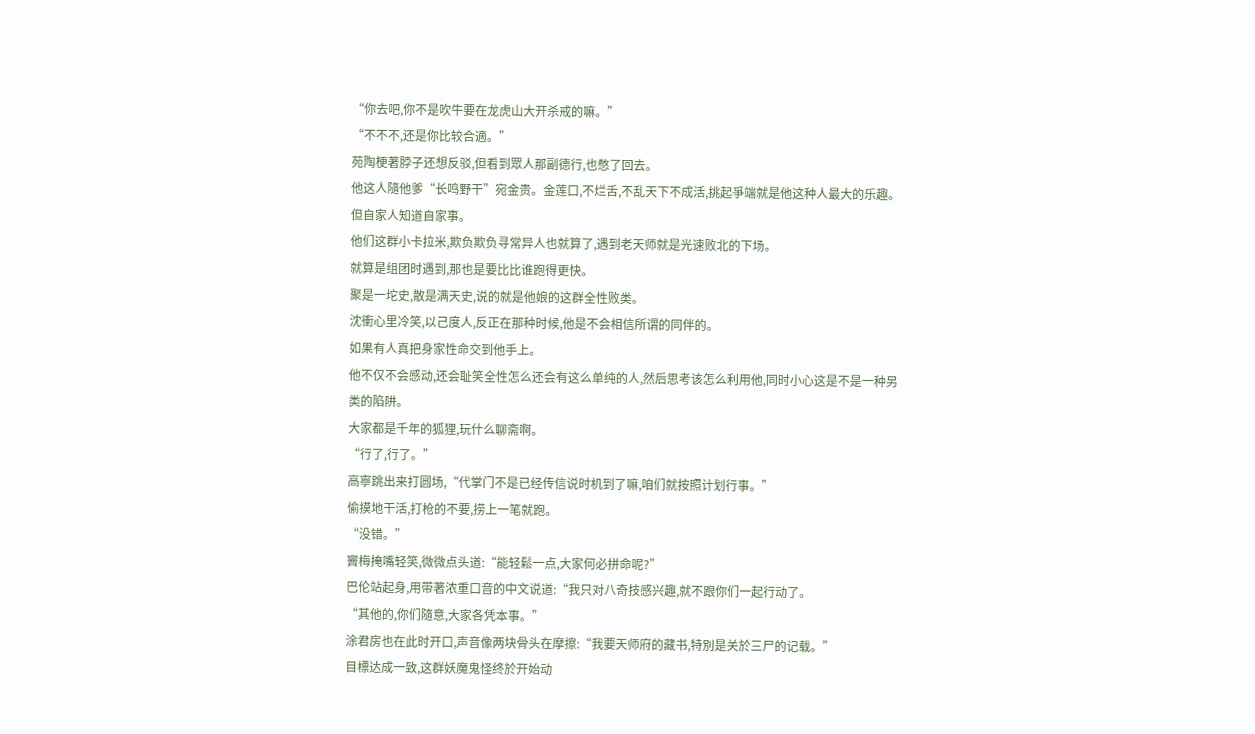“你去吧,你不是吹牛要在龙虎山大开杀戒的嘛。”
“不不不,还是你比较合適。”
苑陶梗著脖子还想反驳,但看到眾人那副德行,也憋了回去。
他这人隨他爹“长鸣野干”宛金贵。金莲口,不烂舌,不乱天下不成活,挑起爭端就是他这种人最大的乐趣。
但自家人知道自家事。
他们这群小卡拉米,欺负欺负寻常异人也就算了,遇到老天师就是光速败北的下场。
就算是组团时遇到,那也是要比比谁跑得更快。
聚是一坨史,散是满天史,说的就是他娘的这群全性败类。
沈衝心里冷笑,以己度人,反正在那种时候,他是不会相信所谓的同伴的。
如果有人真把身家性命交到他手上。
他不仅不会感动,还会耻笑全性怎么还会有这么单纯的人,然后思考该怎么利用他,同时小心这是不是一种另类的陷阱。
大家都是千年的狐狸,玩什么聊斋啊。
“行了,行了。”
高寧跳出来打圆场,“代掌门不是已经传信说时机到了嘛,咱们就按照计划行事。”
偷摸地干活,打枪的不要,捞上一笔就跑。
“没错。”
竇梅掩嘴轻笑,微微点头道:“能轻鬆一点,大家何必拼命呢?”
巴伦站起身,用带著浓重口音的中文说道:“我只对八奇技感兴趣,就不跟你们一起行动了。
“其他的,你们隨意,大家各凭本事。”
涂君房也在此时开口,声音像两块骨头在摩擦:“我要天师府的藏书,特別是关於三尸的记载。”
目標达成一致,这群妖魔鬼怪终於开始动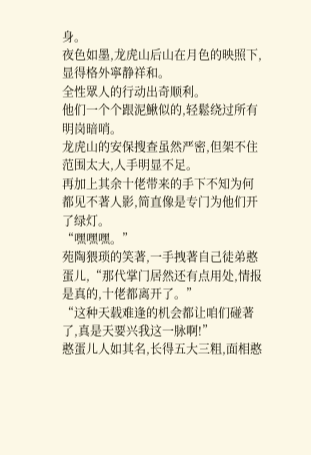身。
夜色如墨,龙虎山后山在月色的映照下,显得格外寧静祥和。
全性眾人的行动出奇顺利。
他们一个个跟泥鰍似的,轻鬆绕过所有明岗暗哨。
龙虎山的安保搜查虽然严密,但架不住范围太大,人手明显不足。
再加上其余十佬带来的手下不知为何都见不著人影,简直像是专门为他们开了绿灯。
“嘿嘿嘿。”
苑陶猥琐的笑著,一手拽著自己徒弟憨蛋儿,“那代掌门居然还有点用处,情报是真的,十佬都离开了。”
“这种天载难逢的机会都让咱们碰著了,真是天要兴我这一脉啊!”
憨蛋儿人如其名,长得五大三粗,面相憨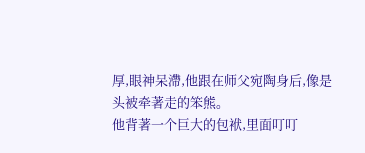厚,眼神呆滯,他跟在师父宛陶身后,像是头被牵著走的笨熊。
他背著一个巨大的包袱,里面叮叮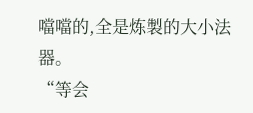噹噹的,全是炼製的大小法器。
“等会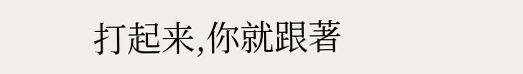打起来,你就跟著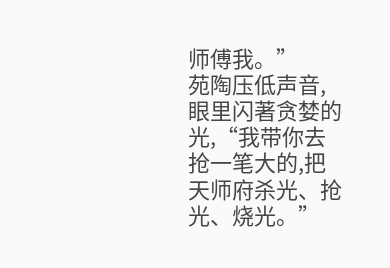师傅我。”
苑陶压低声音,眼里闪著贪婪的光,“我带你去抢一笔大的,把天师府杀光、抢光、烧光。”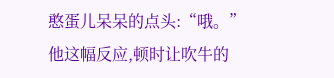憨蛋儿呆呆的点头:“哦。”
他这幅反应,顿时让吹牛的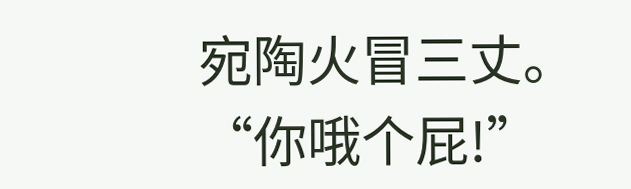宛陶火冒三丈。
“你哦个屁!”